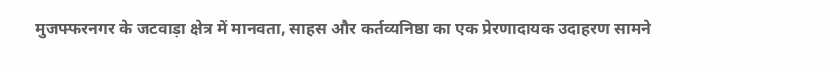मुजफ्फरनगर के जटवाड़ा क्षेत्र में मानवता, साहस और कर्तव्यनिष्ठा का एक प्रेरणादायक उदाहरण सामने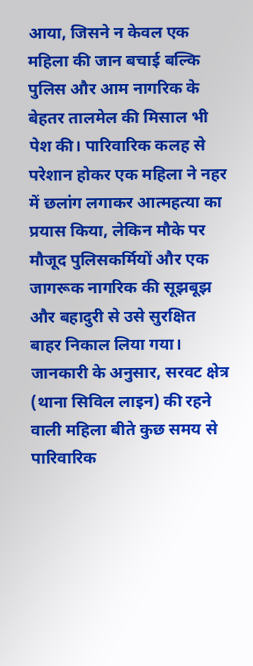आया, जिसने न केवल एक महिला की जान बचाई बल्कि पुलिस और आम नागरिक के बेहतर तालमेल की मिसाल भी पेश की। पारिवारिक कलह से परेशान होकर एक महिला ने नहर में छलांग लगाकर आत्महत्या का प्रयास किया, लेकिन मौके पर मौजूद पुलिसकर्मियों और एक जागरूक नागरिक की सूझबूझ और बहादुरी से उसे सुरक्षित बाहर निकाल लिया गया।
जानकारी के अनुसार, सरवट क्षेत्र (थाना सिविल लाइन) की रहने वाली महिला बीते कुछ समय से पारिवारिक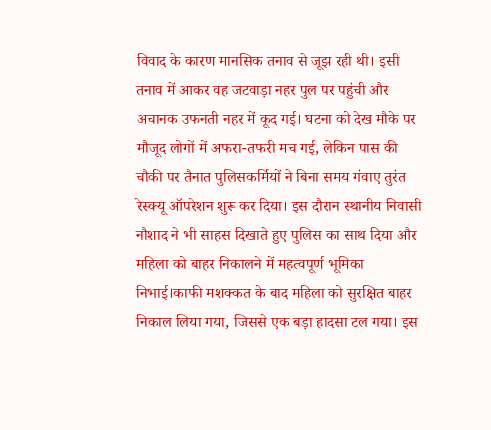विवाद के कारण मानसिक तनाव से जूझ रही थी। इसी तनाव में आकर वह जटवाड़ा नहर पुल पर पहुंची और अचानक उफनती नहर में कूद गई। घटना को देख मौके पर मौजूद लोगों में अफरा-तफरी मच गई, लेकिन पास की चौकी पर तैनात पुलिसकर्मियों ने बिना समय गंवाए तुरंत रेस्क्यू ऑपरेशन शुरू कर दिया। इस दौरान स्थानीय निवासी नौशाद ने भी साहस दिखाते हुए पुलिस का साथ दिया और महिला को बाहर निकालने में महत्वपूर्ण भूमिका निभाई।काफी मशक्कत के बाद महिला को सुरक्षित बाहर निकाल लिया गया, जिससे एक बड़ा हादसा टल गया। इस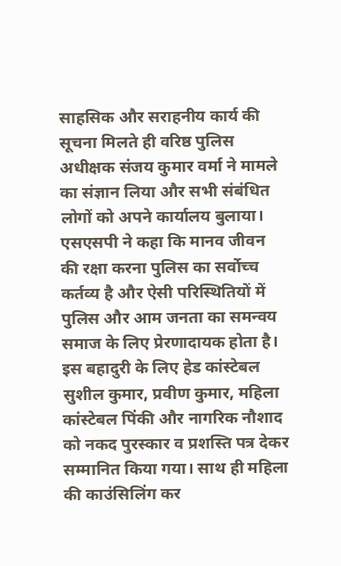साहसिक और सराहनीय कार्य की सूचना मिलते ही वरिष्ठ पुलिस अधीक्षक संजय कुमार वर्मा ने मामले का संज्ञान लिया और सभी संबंधित लोगों को अपने कार्यालय बुलाया। एसएसपी ने कहा कि मानव जीवन की रक्षा करना पुलिस का सर्वोच्च कर्तव्य है और ऐसी परिस्थितियों में पुलिस और आम जनता का समन्वय समाज के लिए प्रेरणादायक होता है।
इस बहादुरी के लिए हेड कांस्टेबल सुशील कुमार, प्रवीण कुमार, महिला कांस्टेबल पिंकी और नागरिक नौशाद को नकद पुरस्कार व प्रशस्ति पत्र देकर सम्मानित किया गया। साथ ही महिला की काउंसिलिंग कर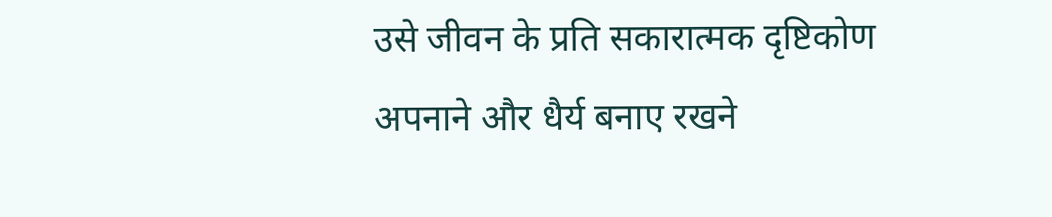उसे जीवन के प्रति सकारात्मक दृष्टिकोण अपनाने और धैर्य बनाए रखने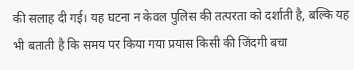की सलाह दी गई। यह घटना न केवल पुलिस की तत्परता को दर्शाती है, बल्कि यह भी बताती है कि समय पर किया गया प्रयास किसी की जिंदगी बचा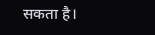सकता है।